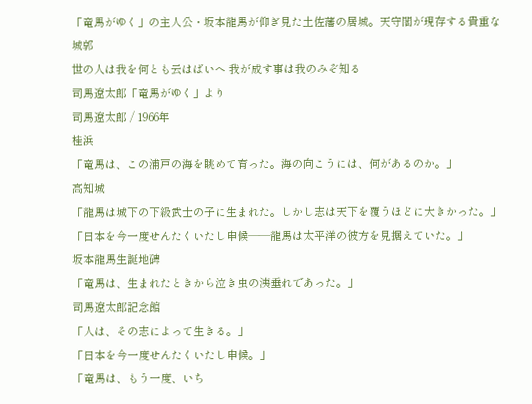「竜馬がゆく」の主人公・坂本龍馬が仰ぎ見た土佐藩の居城。天守閣が現存する貴重な城郭
世の人は我を何とも云はばいへ 我が成す事は我のみぞ知る
司馬遼太郎「竜馬がゆく」より
司馬遼太郎 / 1966年
桂浜
「竜馬は、この浦戸の海を眺めて育った。海の向こうには、何があるのか。」
高知城
「龍馬は城下の下級武士の子に生まれた。しかし志は天下を覆うほどに大きかった。」
「日本を今一度せんたくいたし申候——龍馬は太平洋の彼方を見据えていた。」
坂本龍馬生誕地碑
「竜馬は、生まれたときから泣き虫の洟垂れであった。」
司馬遼太郎記念館
「人は、その志によって生きる。」
「日本を今一度せんたくいたし申候。」
「竜馬は、もう一度、いち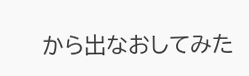から出なおしてみた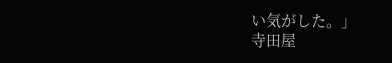い気がした。」
寺田屋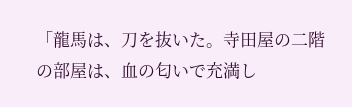「龍馬は、刀を抜いた。寺田屋の二階の部屋は、血の匂いで充満し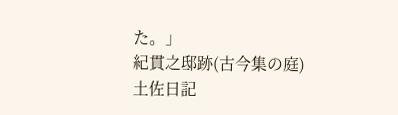た。」
紀貫之邸跡(古今集の庭)
土佐日記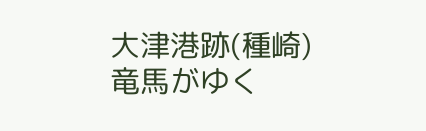大津港跡(種崎)
竜馬がゆく